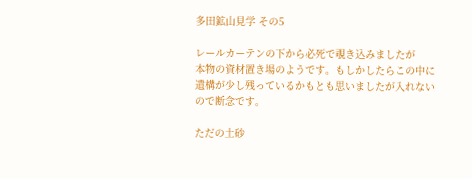多田鉱山見学 その5

レールカーテンの下から必死で覗き込みましたが
本物の資材置き場のようです。もしかしたらこの中に
遺構が少し残っているかもとも思いましたが入れない
ので断念です。

ただの土砂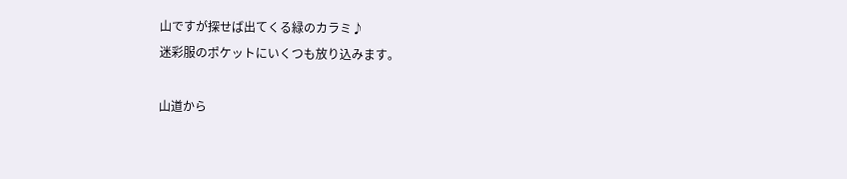山ですが探せば出てくる緑のカラミ♪
迷彩服のポケットにいくつも放り込みます。

山道から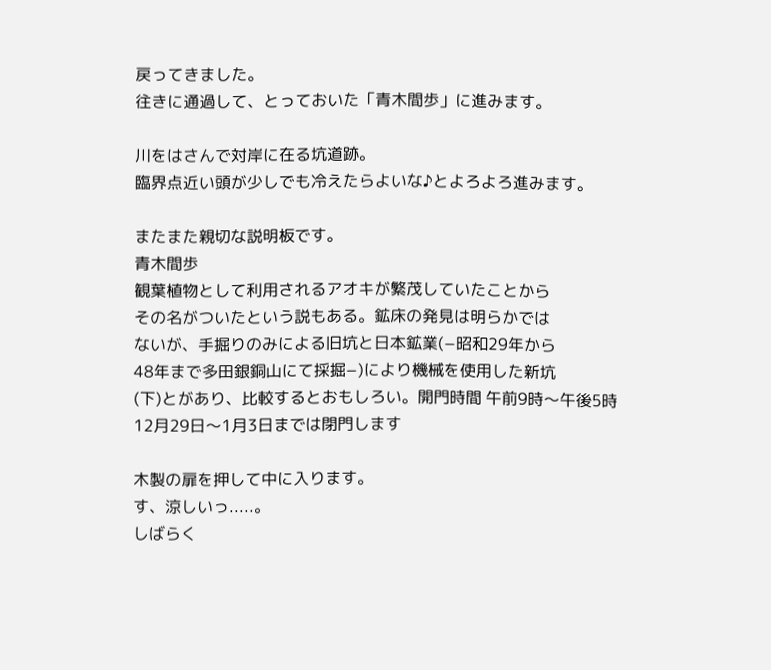戻ってきました。
往きに通過して、とっておいた「青木間歩」に進みます。

川をはさんで対岸に在る坑道跡。
臨界点近い頭が少しでも冷えたらよいな♪とよろよろ進みます。

またまた親切な説明板です。
青木間歩
観葉植物として利用されるアオキが繁茂していたことから
その名がついたという説もある。鉱床の発見は明らかでは
ないが、手掘りのみによる旧坑と日本鉱業(−昭和29年から
48年まで多田銀銅山にて採掘−)により機械を使用した新坑
(下)とがあり、比較するとおもしろい。開門時間 午前9時〜午後5時
12月29日〜1月3日までは閉門します

木製の扉を押して中に入ります。
す、涼しいっ.....。
しばらく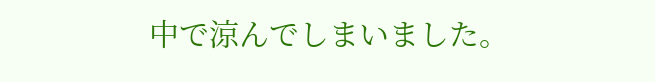中で涼んでしまいました。